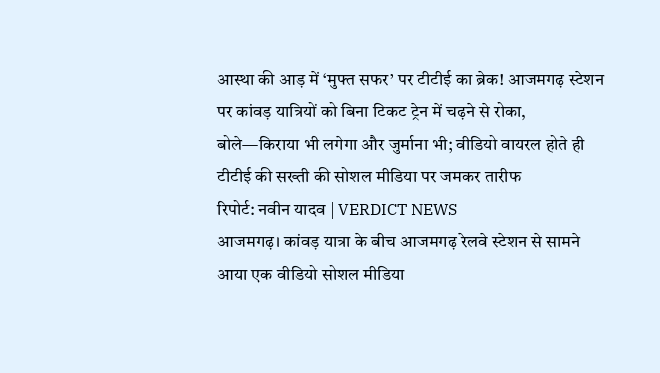आस्था की आड़ में ‘मुफ्त सफर’ पर टीटीई का ब्रेक! आजमगढ़ स्टेशन पर कांवड़ यात्रियों को बिना टिकट ट्रेन में चढ़ने से रोका, बोले—किराया भी लगेगा और जुर्माना भी; वीडियो वायरल होते ही टीटीई की सख्ती की सोशल मीडिया पर जमकर तारीफ
रिपोर्ट: नवीन यादव | VERDICT NEWS
आजमगढ़। कांवड़ यात्रा के बीच आजमगढ़ रेलवे स्टेशन से सामने आया एक वीडियो सोशल मीडिया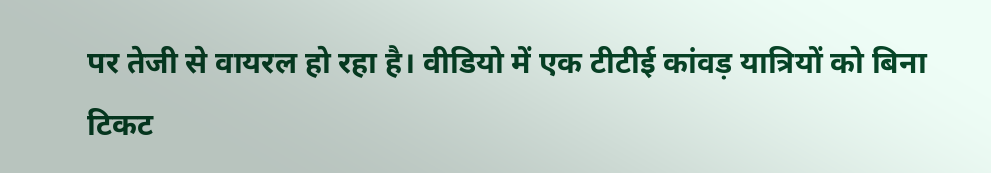पर तेजी से वायरल हो रहा है। वीडियो में एक टीटीई कांवड़ यात्रियों को बिना टिकट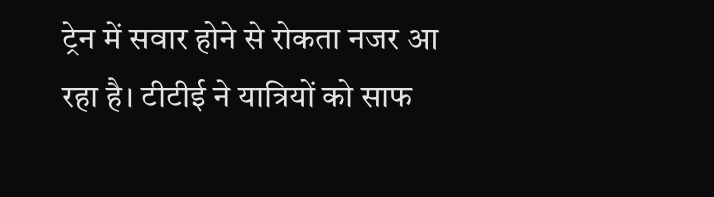ट्रेन में सवार होने से रोकता नजर आ रहा है। टीटीई ने यात्रियों को साफ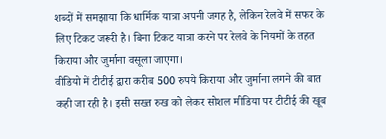शब्दों में समझाया कि धार्मिक यात्रा अपनी जगह है, लेकिन रेलवे में सफर के लिए टिकट जरूरी है। बिना टिकट यात्रा करने पर रेलवे के नियमों के तहत किराया और जुर्माना वसूला जाएगा।
वीडियो में टीटीई द्वारा करीब 500 रुपये किराया और जुर्माना लगने की बात कही जा रही है। इसी सख्त रुख को लेकर सोशल मीडिया पर टीटीई की खूब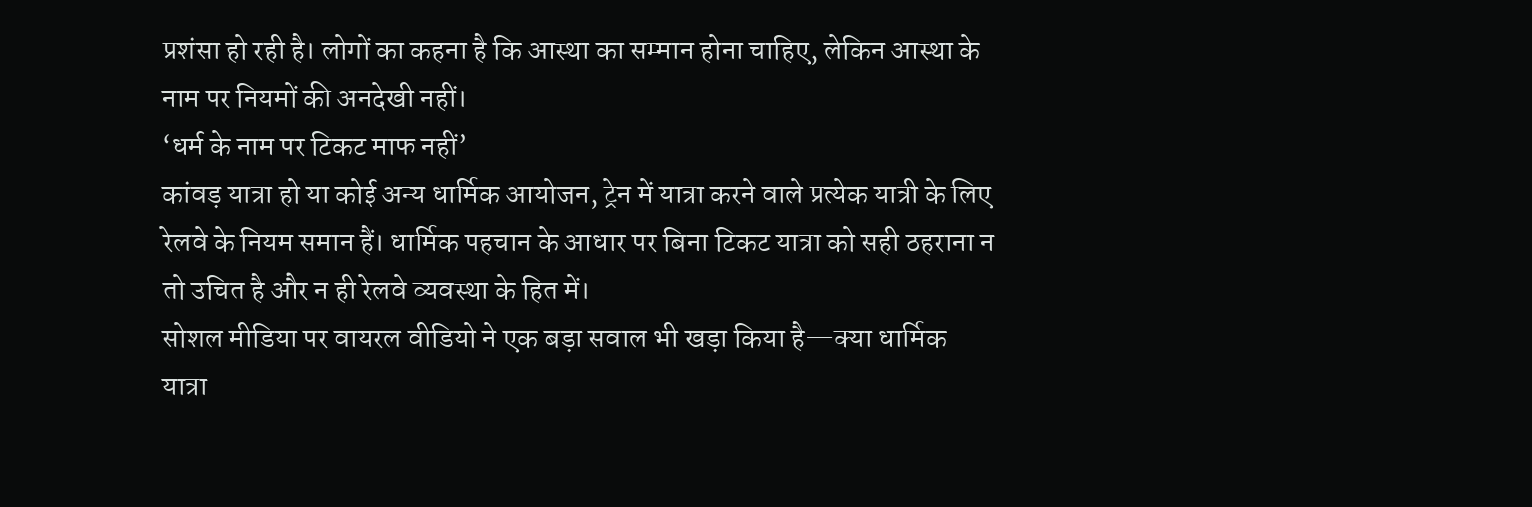प्रशंसा हो रही है। लोगों का कहना है कि आस्था का सम्मान होना चाहिए, लेकिन आस्था के नाम पर नियमों की अनदेखी नहीं।
‘धर्म के नाम पर टिकट माफ नहीं’
कांवड़ यात्रा हो या कोई अन्य धार्मिक आयोजन, ट्रेन में यात्रा करने वाले प्रत्येक यात्री के लिए रेलवे के नियम समान हैं। धार्मिक पहचान के आधार पर बिना टिकट यात्रा को सही ठहराना न तो उचित है और न ही रेलवे व्यवस्था के हित में।
सोशल मीडिया पर वायरल वीडियो ने एक बड़ा सवाल भी खड़ा किया है—क्या धार्मिक यात्रा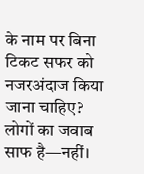के नाम पर बिना टिकट सफर को नजरअंदाज किया जाना चाहिए? लोगों का जवाब साफ है—नहीं।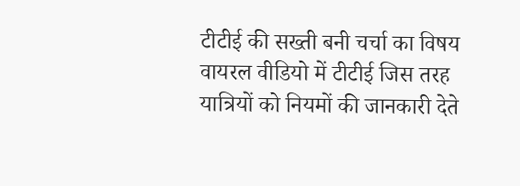टीटीई की सख्ती बनी चर्चा का विषय
वायरल वीडियो में टीटीई जिस तरह यात्रियों को नियमों की जानकारी देते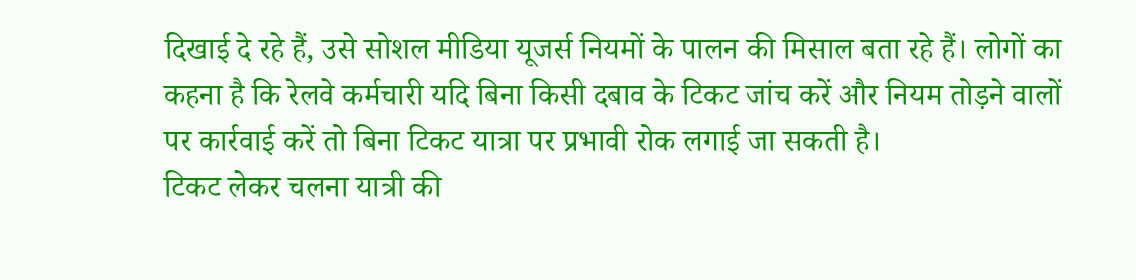दिखाई दे रहे हैं, उसे सोशल मीडिया यूजर्स नियमों के पालन की मिसाल बता रहे हैं। लोगों का कहना है कि रेलवे कर्मचारी यदि बिना किसी दबाव के टिकट जांच करें और नियम तोड़ने वालों पर कार्रवाई करें तो बिना टिकट यात्रा पर प्रभावी रोक लगाई जा सकती है।
टिकट लेकर चलना यात्री की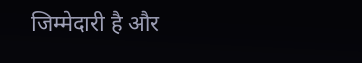जिम्मेदारी है और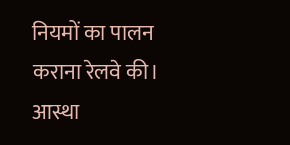नियमों का पालन कराना रेलवे की। आस्था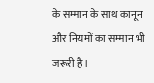के सम्मान के साथ कानून और नियमों का सम्मान भी जरूरी है।